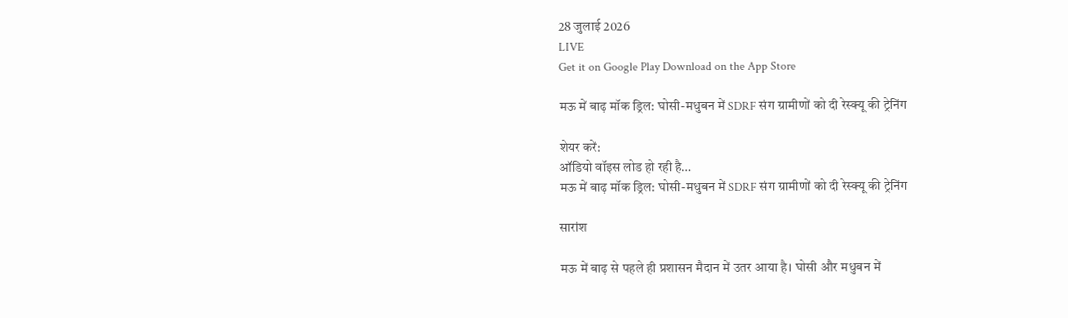28 जुलाई 2026
LIVE
Get it on Google Play Download on the App Store

मऊ में बाढ़ मॉक ड्रिल: घोसी-मधुबन में SDRF संग ग्रामीणों को दी रेस्क्यू की ट्रेनिंग

शेयर करें:
ऑडियो वॉइस लोड हो रही है…
मऊ में बाढ़ मॉक ड्रिल: घोसी-मधुबन में SDRF संग ग्रामीणों को दी रेस्क्यू की ट्रेनिंग

सारांश

मऊ में बाढ़ से पहले ही प्रशासन मैदान में उतर आया है। घोसी और मधुबन में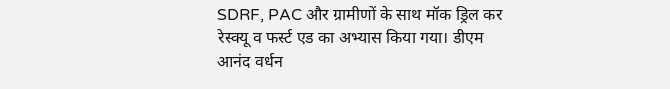SDRF, PAC और ग्रामीणों के साथ मॉक ड्रिल कर रेस्क्यू व फर्स्ट एड का अभ्यास किया गया। डीएम आनंद वर्धन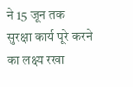ने 15 जून तक सुरक्षा कार्य पूरे करने का लक्ष्य रखा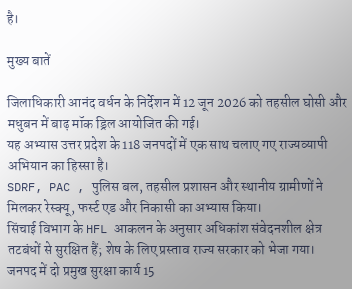है।

मुख्य बातें

जिलाधिकारी आनंद वर्धन के निर्देशन में 12 जून 2026 को तहसील घोसी और मधुबन में बाढ़ मॉक ड्रिल आयोजित की गई।
यह अभ्यास उत्तर प्रदेश के 118 जनपदों में एक साथ चलाए गए राज्यव्यापी अभियान का हिस्सा है।
SDRF, PAC , पुलिस बल, तहसील प्रशासन और स्थानीय ग्रामीणों ने मिलकर रेस्क्यू, फर्स्ट एड और निकासी का अभ्यास किया।
सिंचाई विभाग के HFL आकलन के अनुसार अधिकांश संवेदनशील क्षेत्र तटबंधों से सुरक्षित हैं; शेष के लिए प्रस्ताव राज्य सरकार को भेजा गया।
जनपद में दो प्रमुख सुरक्षा कार्य 15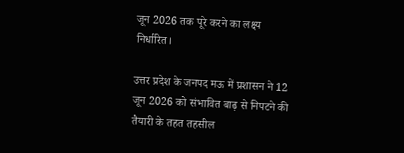जून 2026 तक पूरे करने का लक्ष्य निर्धारित।

उत्तर प्रदेश के जनपद मऊ में प्रशासन ने 12 जून 2026 को संभावित बाढ़ से निपटने की तैयारी के तहत तहसील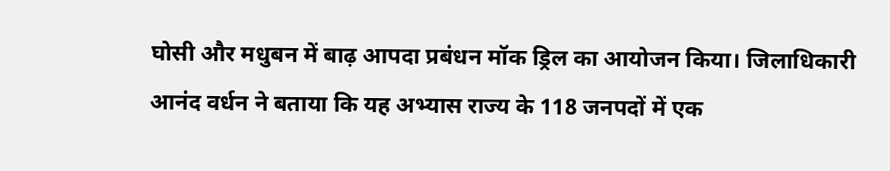घोसी और मधुबन में बाढ़ आपदा प्रबंधन मॉक ड्रिल का आयोजन किया। जिलाधिकारी आनंद वर्धन ने बताया कि यह अभ्यास राज्य के 118 जनपदों में एक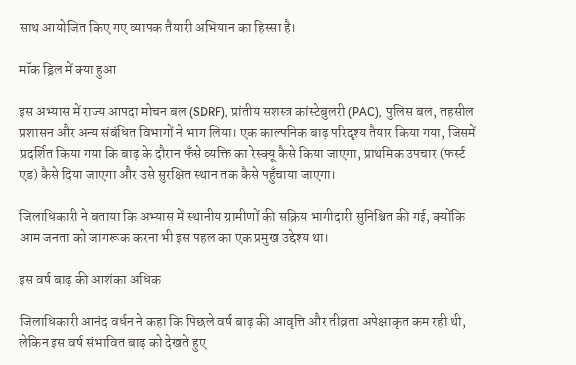साथ आयोजित किए गए व्यापक तैयारी अभियान का हिस्सा है।

मॉक ड्रिल में क्या हुआ

इस अभ्यास में राज्य आपदा मोचन बल (SDRF), प्रांतीय सशस्त्र कांस्टेबुलरी (PAC), पुलिस बल, तहसील प्रशासन और अन्य संबंधित विभागों ने भाग लिया। एक काल्पनिक बाढ़ परिदृश्य तैयार किया गया, जिसमें प्रदर्शित किया गया कि बाढ़ के दौरान फँसे व्यक्ति का रेस्क्यू कैसे किया जाएगा, प्राथमिक उपचार (फर्स्ट एड) कैसे दिया जाएगा और उसे सुरक्षित स्थान तक कैसे पहुँचाया जाएगा।

जिलाधिकारी ने बताया कि अभ्यास में स्थानीय ग्रामीणों की सक्रिय भागीदारी सुनिश्चित की गई, क्योंकि आम जनता को जागरूक करना भी इस पहल का एक प्रमुख उद्देश्य था।

इस वर्ष बाढ़ की आशंका अधिक

जिलाधिकारी आनंद वर्धन ने कहा कि पिछले वर्ष बाढ़ की आवृत्ति और तीव्रता अपेक्षाकृत कम रही थी, लेकिन इस वर्ष संभावित बाढ़ को देखते हुए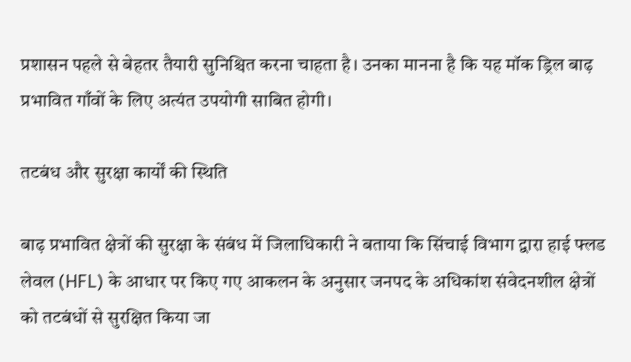प्रशासन पहले से बेहतर तैयारी सुनिश्चित करना चाहता है। उनका मानना है कि यह मॉक ड्रिल बाढ़ प्रभावित गाँवों के लिए अत्यंत उपयोगी साबित होगी।

तटबंध और सुरक्षा कार्यों की स्थिति

बाढ़ प्रभावित क्षेत्रों की सुरक्षा के संबंध में जिलाधिकारी ने बताया कि सिंचाई विभाग द्वारा हाई फ्लड लेवल (HFL) के आधार पर किए गए आकलन के अनुसार जनपद के अधिकांश संवेदनशील क्षेत्रों को तटबंधों से सुरक्षित किया जा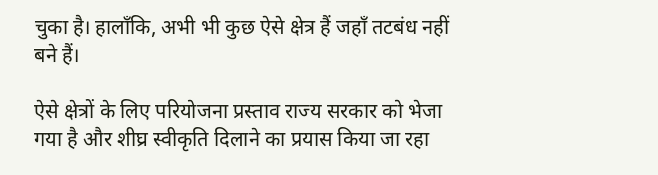चुका है। हालाँकि, अभी भी कुछ ऐसे क्षेत्र हैं जहाँ तटबंध नहीं बने हैं।

ऐसे क्षेत्रों के लिए परियोजना प्रस्ताव राज्य सरकार को भेजा गया है और शीघ्र स्वीकृति दिलाने का प्रयास किया जा रहा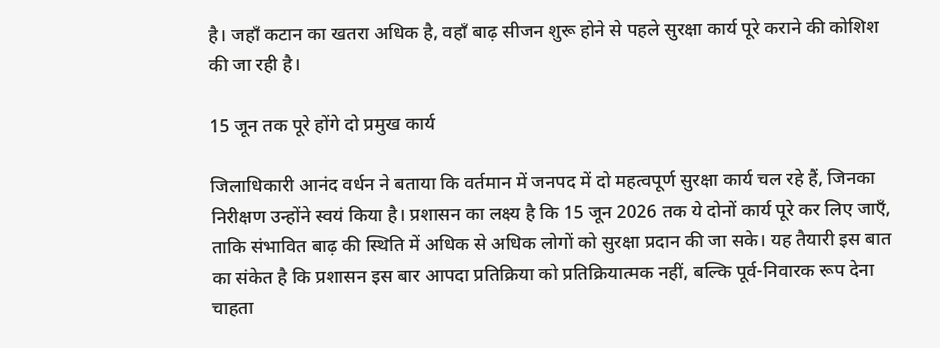है। जहाँ कटान का खतरा अधिक है, वहाँ बाढ़ सीजन शुरू होने से पहले सुरक्षा कार्य पूरे कराने की कोशिश की जा रही है।

15 जून तक पूरे होंगे दो प्रमुख कार्य

जिलाधिकारी आनंद वर्धन ने बताया कि वर्तमान में जनपद में दो महत्वपूर्ण सुरक्षा कार्य चल रहे हैं, जिनका निरीक्षण उन्होंने स्वयं किया है। प्रशासन का लक्ष्य है कि 15 जून 2026 तक ये दोनों कार्य पूरे कर लिए जाएँ, ताकि संभावित बाढ़ की स्थिति में अधिक से अधिक लोगों को सुरक्षा प्रदान की जा सके। यह तैयारी इस बात का संकेत है कि प्रशासन इस बार आपदा प्रतिक्रिया को प्रतिक्रियात्मक नहीं, बल्कि पूर्व-निवारक रूप देना चाहता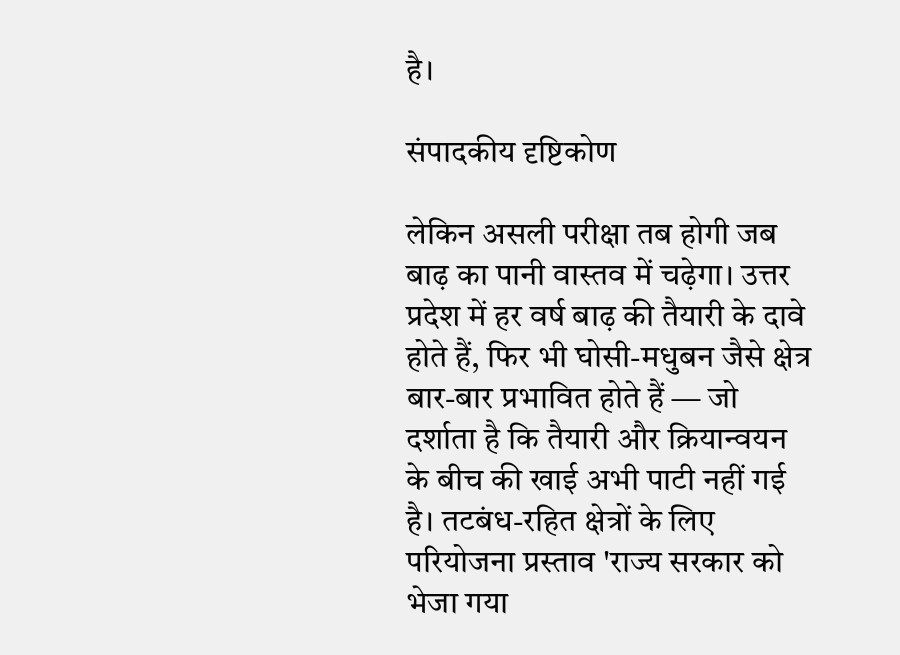है।

संपादकीय दृष्टिकोण

लेकिन असली परीक्षा तब होगी जब बाढ़ का पानी वास्तव में चढ़ेगा। उत्तर प्रदेश में हर वर्ष बाढ़ की तैयारी के दावे होते हैं, फिर भी घोसी-मधुबन जैसे क्षेत्र बार-बार प्रभावित होते हैं — जो दर्शाता है कि तैयारी और क्रियान्वयन के बीच की खाई अभी पाटी नहीं गई है। तटबंध-रहित क्षेत्रों के लिए परियोजना प्रस्ताव 'राज्य सरकार को भेजा गया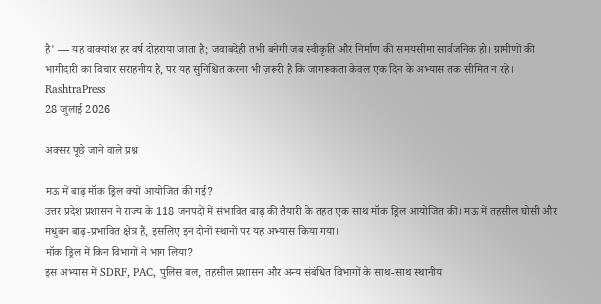है' — यह वाक्यांश हर वर्ष दोहराया जाता है; जवाबदेही तभी बनेगी जब स्वीकृति और निर्माण की समयसीमा सार्वजनिक हो। ग्रामीणों की भागीदारी का विचार सराहनीय है, पर यह सुनिश्चित करना भी ज़रूरी है कि जागरूकता केवल एक दिन के अभ्यास तक सीमित न रहे।
RashtraPress
28 जुलाई 2026

अक्सर पूछे जाने वाले प्रश्न

मऊ में बाढ़ मॉक ड्रिल क्यों आयोजित की गई?
उत्तर प्रदेश प्रशासन ने राज्य के 118 जनपदों में संभावित बाढ़ की तैयारी के तहत एक साथ मॉक ड्रिल आयोजित की। मऊ में तहसील घोसी और मधुबन बाढ़-प्रभावित क्षेत्र हैं, इसलिए इन दोनों स्थानों पर यह अभ्यास किया गया।
मॉक ड्रिल में किन विभागों ने भाग लिया?
इस अभ्यास में SDRF, PAC, पुलिस बल, तहसील प्रशासन और अन्य संबंधित विभागों के साथ-साथ स्थानीय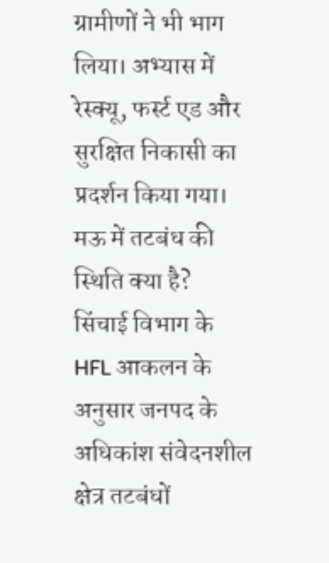ग्रामीणों ने भी भाग लिया। अभ्यास में रेस्क्यू, फर्स्ट एड और सुरक्षित निकासी का प्रदर्शन किया गया।
मऊ में तटबंध की स्थिति क्या है?
सिंचाई विभाग के HFL आकलन के अनुसार जनपद के अधिकांश संवेदनशील क्षेत्र तटबंधों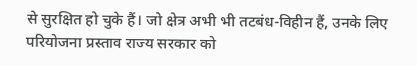से सुरक्षित हो चुके हैं। जो क्षेत्र अभी भी तटबंध-विहीन हैं, उनके लिए परियोजना प्रस्ताव राज्य सरकार को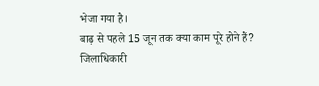भेजा गया है।
बाढ़ से पहले 15 जून तक क्या काम पूरे होने हैं?
जिलाधिकारी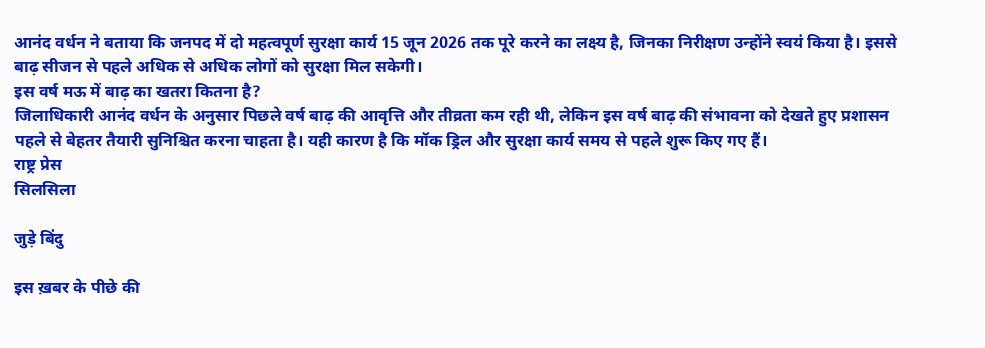आनंद वर्धन ने बताया कि जनपद में दो महत्वपूर्ण सुरक्षा कार्य 15 जून 2026 तक पूरे करने का लक्ष्य है, जिनका निरीक्षण उन्होंने स्वयं किया है। इससे बाढ़ सीजन से पहले अधिक से अधिक लोगों को सुरक्षा मिल सकेगी।
इस वर्ष मऊ में बाढ़ का खतरा कितना है?
जिलाधिकारी आनंद वर्धन के अनुसार पिछले वर्ष बाढ़ की आवृत्ति और तीव्रता कम रही थी, लेकिन इस वर्ष बाढ़ की संभावना को देखते हुए प्रशासन पहले से बेहतर तैयारी सुनिश्चित करना चाहता है। यही कारण है कि मॉक ड्रिल और सुरक्षा कार्य समय से पहले शुरू किए गए हैं।
राष्ट्र प्रेस
सिलसिला

जुड़े बिंदु

इस ख़बर के पीछे की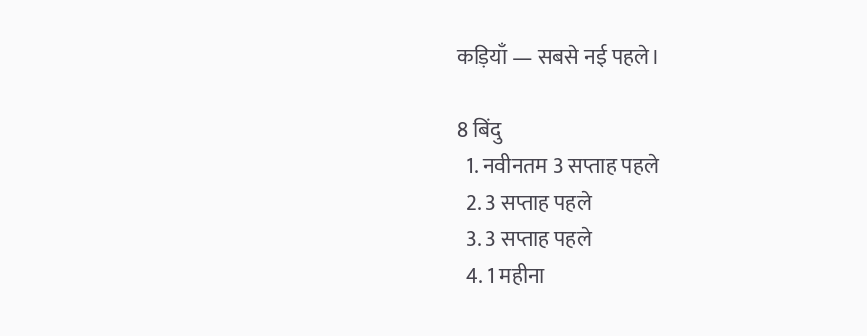कड़ियाँ — सबसे नई पहले।

8 बिंदु
  1. नवीनतम 3 सप्ताह पहले
  2. 3 सप्ताह पहले
  3. 3 सप्ताह पहले
  4. 1 महीना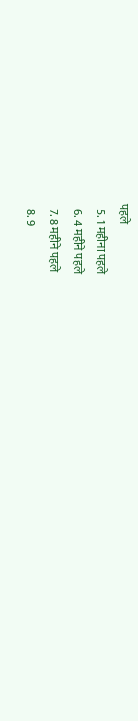पहले
  5. 1 महीना पहले
  6. 4 महीने पहले
  7. 8 महीने पहले
  8. 9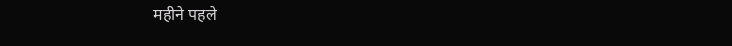महीने पहले